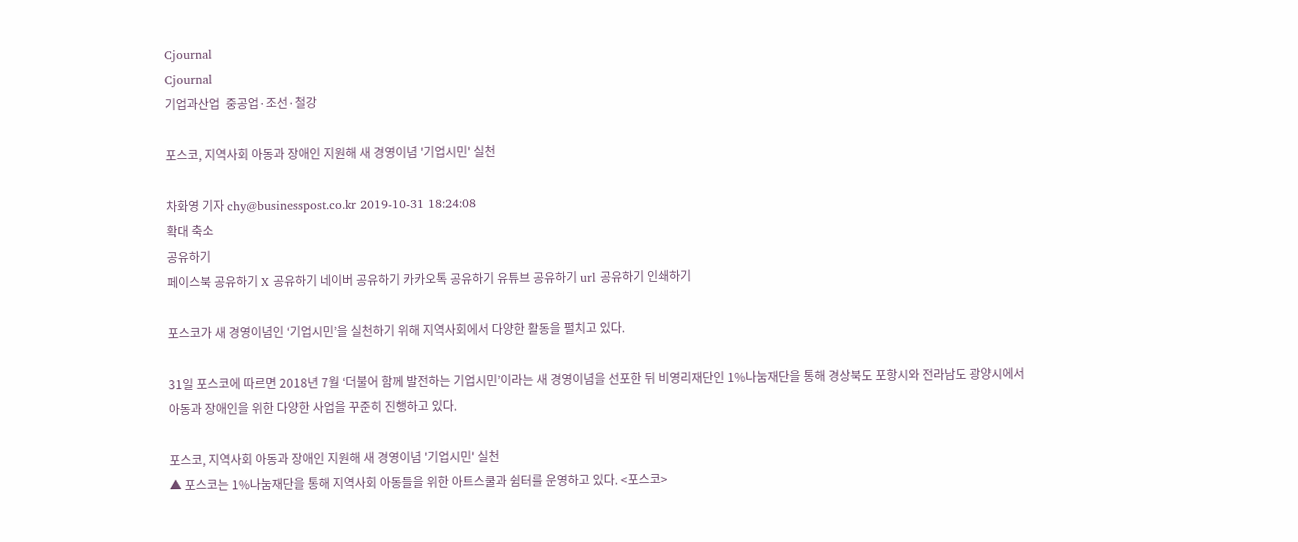Cjournal
Cjournal
기업과산업  중공업·조선·철강

포스코, 지역사회 아동과 장애인 지원해 새 경영이념 '기업시민' 실천

차화영 기자 chy@businesspost.co.kr 2019-10-31 18:24:08
확대 축소
공유하기
페이스북 공유하기 X 공유하기 네이버 공유하기 카카오톡 공유하기 유튜브 공유하기 url 공유하기 인쇄하기

포스코가 새 경영이념인 ‘기업시민’을 실천하기 위해 지역사회에서 다양한 활동을 펼치고 있다.

31일 포스코에 따르면 2018년 7월 ‘더불어 함께 발전하는 기업시민’이라는 새 경영이념을 선포한 뒤 비영리재단인 1%나눔재단을 통해 경상북도 포항시와 전라남도 광양시에서 아동과 장애인을 위한 다양한 사업을 꾸준히 진행하고 있다.

포스코, 지역사회 아동과 장애인 지원해 새 경영이념 '기업시민' 실천
▲ 포스코는 1%나눔재단을 통해 지역사회 아동들을 위한 아트스쿨과 쉼터를 운영하고 있다. <포스코>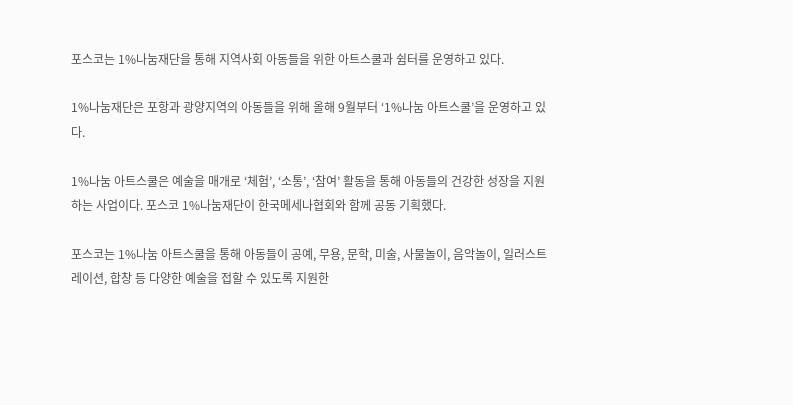포스코는 1%나눔재단을 통해 지역사회 아동들을 위한 아트스쿨과 쉼터를 운영하고 있다.

1%나눔재단은 포항과 광양지역의 아동들을 위해 올해 9월부터 ‘1%나눔 아트스쿨’을 운영하고 있다.

1%나눔 아트스쿨은 예술을 매개로 ‘체험’, ‘소통’, ‘참여’ 활동을 통해 아동들의 건강한 성장을 지원하는 사업이다. 포스코 1%나눔재단이 한국메세나협회와 함께 공동 기획했다.

포스코는 1%나눔 아트스쿨을 통해 아동들이 공예, 무용, 문학, 미술, 사물놀이, 음악놀이, 일러스트레이션, 합창 등 다양한 예술을 접할 수 있도록 지원한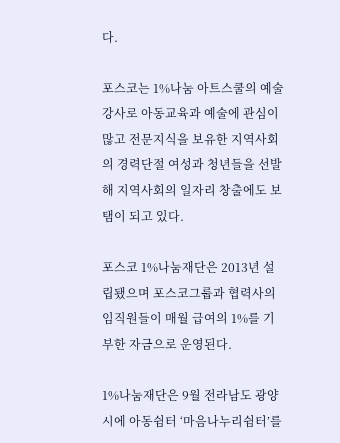다.

포스코는 1%나눔 아트스쿨의 예술강사로 아동교육과 예술에 관심이 많고 전문지식을 보유한 지역사회의 경력단절 여성과 청년들을 선발해 지역사회의 일자리 창출에도 보탬이 되고 있다.

포스코 1%나눔재단은 2013년 설립됐으며 포스코그룹과 협력사의 임직원들이 매월 급여의 1%를 기부한 자금으로 운영된다.

1%나눔재단은 9월 전라남도 광양시에 아동쉼터 ‘마음나누리쉼터’를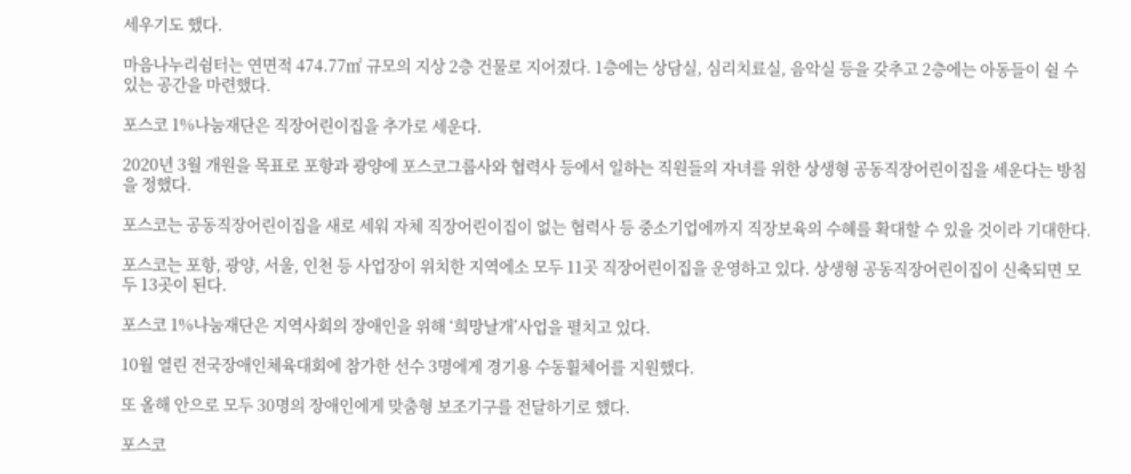세우기도 했다.

마음나누리쉼터는 연면적 474.77㎡ 규모의 지상 2층 건물로 지어졌다. 1층에는 상담실, 심리치료실, 음악실 등을 갖추고 2층에는 아동들이 쉴 수 있는 공간을 마련했다.

포스코 1%나눔재단은 직장어린이집을 추가로 세운다.

2020년 3월 개원을 목표로 포항과 광양에 포스코그룹사와 협력사 등에서 일하는 직원들의 자녀를 위한 상생형 공동직장어린이집을 세운다는 방침을 정했다.

포스코는 공동직장어린이집을 새로 세워 자체 직장어린이집이 없는 협력사 등 중소기업에까지 직장보육의 수혜를 확대할 수 있을 것이라 기대한다.

포스코는 포항, 광양, 서울, 인천 등 사업장이 위치한 지역에소 모두 11곳 직장어린이집을 운영하고 있다. 상생형 공동직장어린이집이 신축되면 모두 13곳이 된다.

포스코 1%나눔재단은 지역사회의 장애인을 위해 ‘희망날개’사업을 펼치고 있다.

10월 열린 전국장애인체육대회에 참가한 선수 3명에게 경기용 수동휠체어를 지원했다.

또 올해 안으로 모두 30명의 장애인에게 맞춤형 보조기구를 전달하기로 했다.

포스코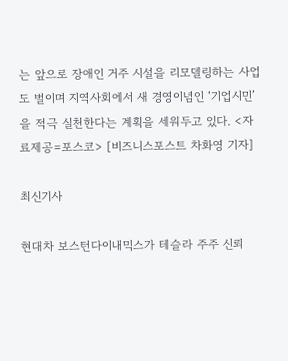는 앞으로 장애인 거주 시설을 리모델링하는 사업도 벌이며 지역사회에서 새 경영이념인 ‘기업시민’을 적극 실천한다는 계획을 세워두고 있다. <자료제공=포스코> [비즈니스포스트 차화영 기자]

최신기사

현대차 보스턴다이내믹스가 테슬라 주주 신뢰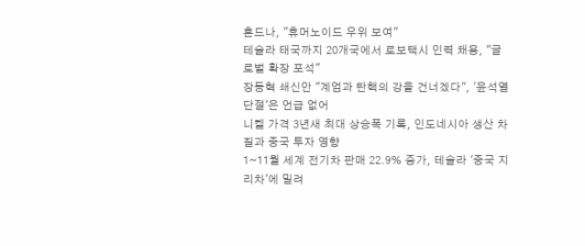흔드나, "휴머노이드 우위 보여"
테슬라 태국까지 20개국에서 로보택시 인력 채용, "글로벌 확장 포석"
장동혁 쇄신안 "계엄과 탄핵의 강을 건너겠다", '윤석열 단절'은 언급 없어
니켈 가격 3년새 최대 상승폭 기록, 인도네시아 생산 차질과 중국 투자 영향
1~11월 세계 전기차 판매 22.9% 증가, 테슬라 '중국 지리차'에 밀려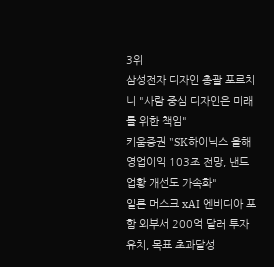3위
삼성전자 디자인 총괄 포르치니 "사람 중심 디자인은 미래를 위한 책임"
키움증권 "SK하이닉스 올해 영업이익 103조 전망, 낸드 업황 개선도 가속화"
일론 머스크 xAI 엔비디아 포함 외부서 200억 달러 투자 유치, 목표 초과달성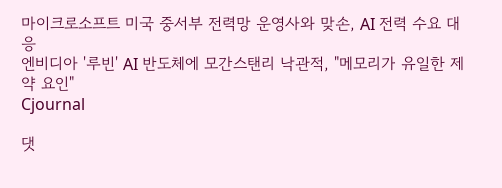마이크로소프트 미국 중서부 전력망 운영사와 맞손, AI 전력 수요 대응
엔비디아 '루빈' AI 반도체에 모간스탠리 낙관적, "메모리가 유일한 제약 요인"
Cjournal

댓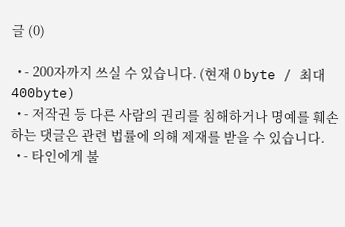글 (0)

  • - 200자까지 쓰실 수 있습니다. (현재 0 byte / 최대 400byte)
  • - 저작권 등 다른 사람의 권리를 침해하거나 명예를 훼손하는 댓글은 관련 법률에 의해 제재를 받을 수 있습니다.
  • - 타인에게 불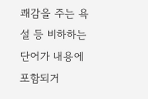쾌감을 주는 욕설 등 비하하는 단어가 내용에 포함되거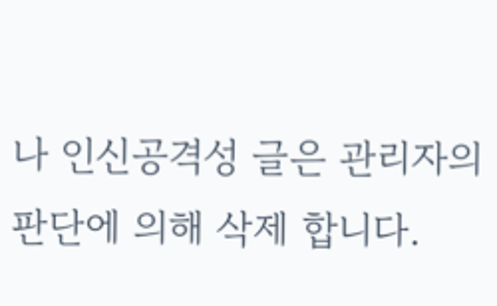나 인신공격성 글은 관리자의 판단에 의해 삭제 합니다.